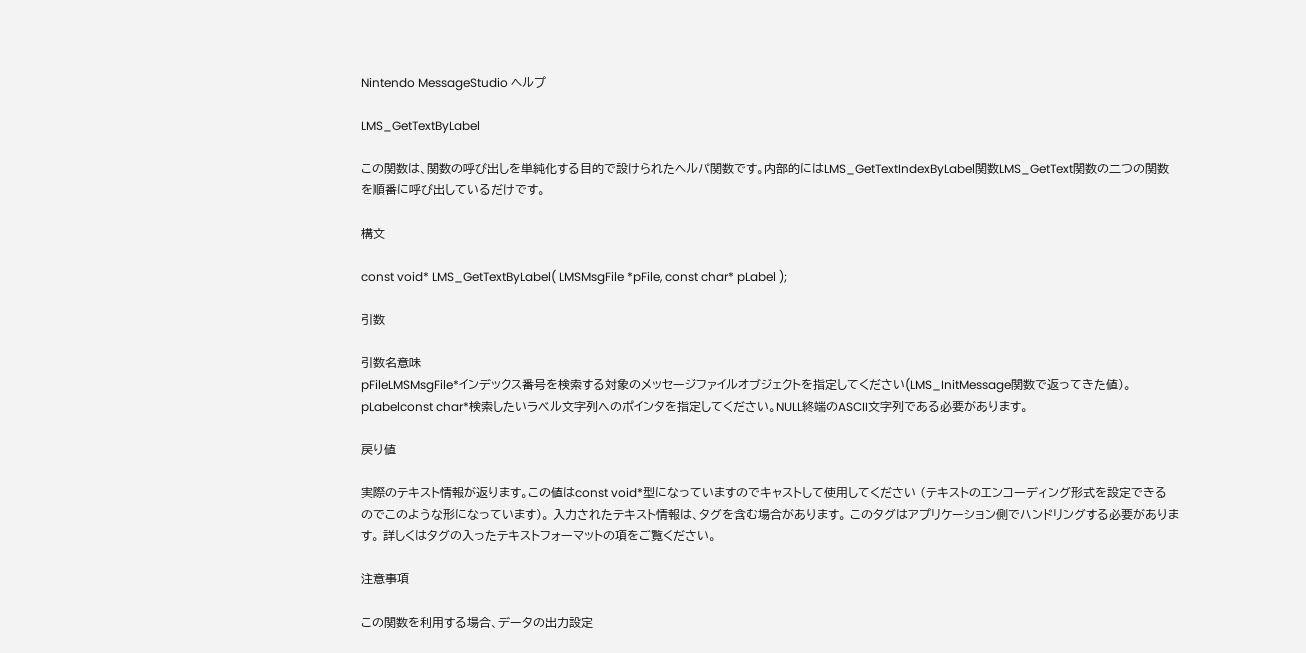Nintendo MessageStudio ヘルプ

LMS_GetTextByLabel

この関数は、関数の呼び出しを単純化する目的で設けられたヘルパ関数です。内部的にはLMS_GetTextIndexByLabel関数LMS_GetText関数の二つの関数を順番に呼び出しているだけです。

構文

const void* LMS_GetTextByLabel( LMSMsgFile *pFile, const char* pLabel );

引数

引数名意味
pFileLMSMsgFile*インデックス番号を検索する対象のメッセージファイルオブジェクトを指定してください(LMS_InitMessage関数で返ってきた値)。
pLabelconst char*検索したいラベル文字列へのポインタを指定してください。NULL終端のASCII文字列である必要があります。

戻り値

実際のテキスト情報が返ります。この値はconst void*型になっていますのでキャストして使用してください (テキストのエンコーディング形式を設定できるのでこのような形になっています)。 入力されたテキスト情報は、タグを含む場合があります。 このタグはアプリケーション側でハンドリングする必要があります。 詳しくはタグの入ったテキストフォーマットの項をご覧ください。

注意事項

この関数を利用する場合、データの出力設定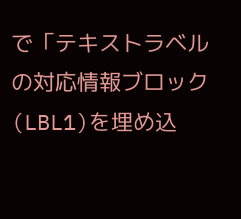で「テキストラベルの対応情報ブロック(LBL1)を埋め込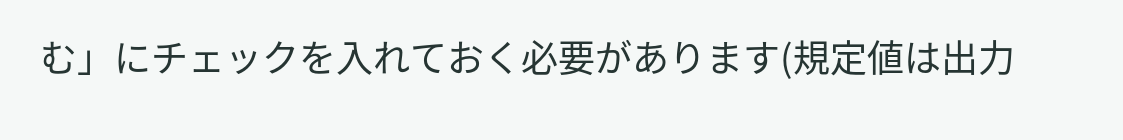む」にチェックを入れておく必要があります(規定値は出力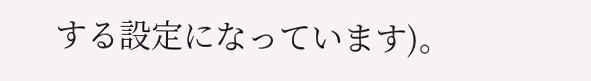する設定になっています)。